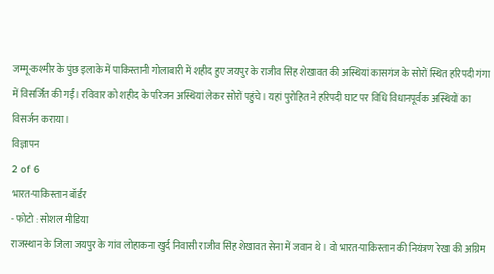जम्मू-कश्मीर के पुंछ इलाके में पाकिस्तानी गोलाबारी में शहीद हुए जयपुर के राजीव सिंह शेखावत की अस्थियां कासगंज के सोरों स्थित हरिपदी गंगा में विसर्जित की गईं। रविवार को शहीद के परिजन अस्थियां लेकर सोरों पहुंचे। यहां पुरोहित ने हरिपदी घाट पर विधि विधानपूर्वक अस्थियों का विसर्जन कराया।
विज्ञापन
2 of 6
भारत-पाकिस्तान बॉर्डर
- फोटो : सोशल मीडिया
राजस्थान के जिला जयपुर के गांव लोहाकना खुर्द निवासी राजीव सिंह शेखावत सेना में जवान थे। वो भारत-पाकिस्तान की नियंत्रण रेखा की अग्रिम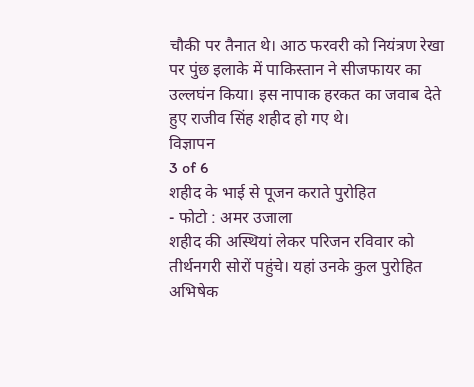चौकी पर तैनात थे। आठ फरवरी को नियंत्रण रेखा पर पुंछ इलाके में पाकिस्तान ने सीजफायर का उल्लघंन किया। इस नापाक हरकत का जवाब देते हुए राजीव सिंह शहीद हो गए थे।
विज्ञापन
3 of 6
शहीद के भाई से पूजन कराते पुरोहित
- फोटो : अमर उजाला
शहीद की अस्थियां लेकर परिजन रविवार को तीर्थनगरी सोरों पहुंचे। यहां उनके कुल पुरोहित अभिषेक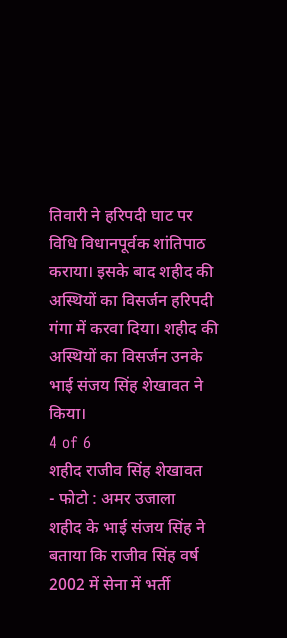तिवारी ने हरिपदी घाट पर विधि विधानपूर्वक शांतिपाठ कराया। इसके बाद शहीद की अस्थियों का विसर्जन हरिपदी गंगा में करवा दिया। शहीद की अस्थियों का विसर्जन उनके भाई संजय सिंह शेखावत ने किया।
4 of 6
शहीद राजीव सिंह शेखावत
- फोटो : अमर उजाला
शहीद के भाई संजय सिंह ने बताया कि राजीव सिंह वर्ष 2002 में सेना में भर्ती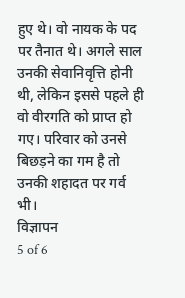हुए थे। वो नायक के पद पर तैनात थे। अगले साल उनकी सेवानिवृत्ति होनी थी, लेकिन इससे पहले ही वो वीरगति को प्राप्त हो गए। परिवार को उनसे बिछड़ने का गम है तो उनकी शहादत पर गर्व भी।
विज्ञापन
5 of 6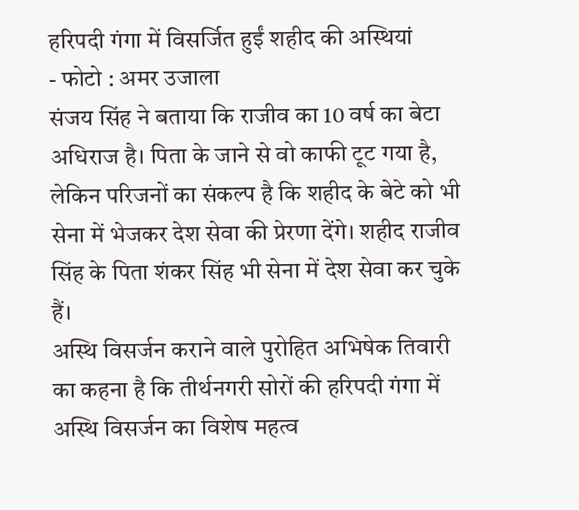हरिपदी गंगा में विसर्जित हुईं शहीद की अस्थियां
- फोटो : अमर उजाला
संजय सिंह ने बताया कि राजीव का 10 वर्ष का बेटा अधिराज है। पिता के जाने से वो काफी टूट गया है, लेकिन परिजनों का संकल्प है कि शहीद के बेटे को भी सेना में भेजकर देश सेवा की प्रेरणा देंगे। शहीद राजीव सिंह के पिता शंकर सिंह भी सेना में देश सेवा कर चुके हैं।
अस्थि विसर्जन कराने वाले पुरोहित अभिषेक तिवारी का कहना है कि तीर्थनगरी सोरों की हरिपदी गंगा में अस्थि विसर्जन का विशेष महत्व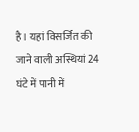है। यहां विसर्जित की जाने वाली अस्थियां 24 घंटे में पानी में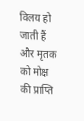विलय हो जाती हैं और मृतक को मोक्ष की प्राप्ति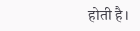होती है।